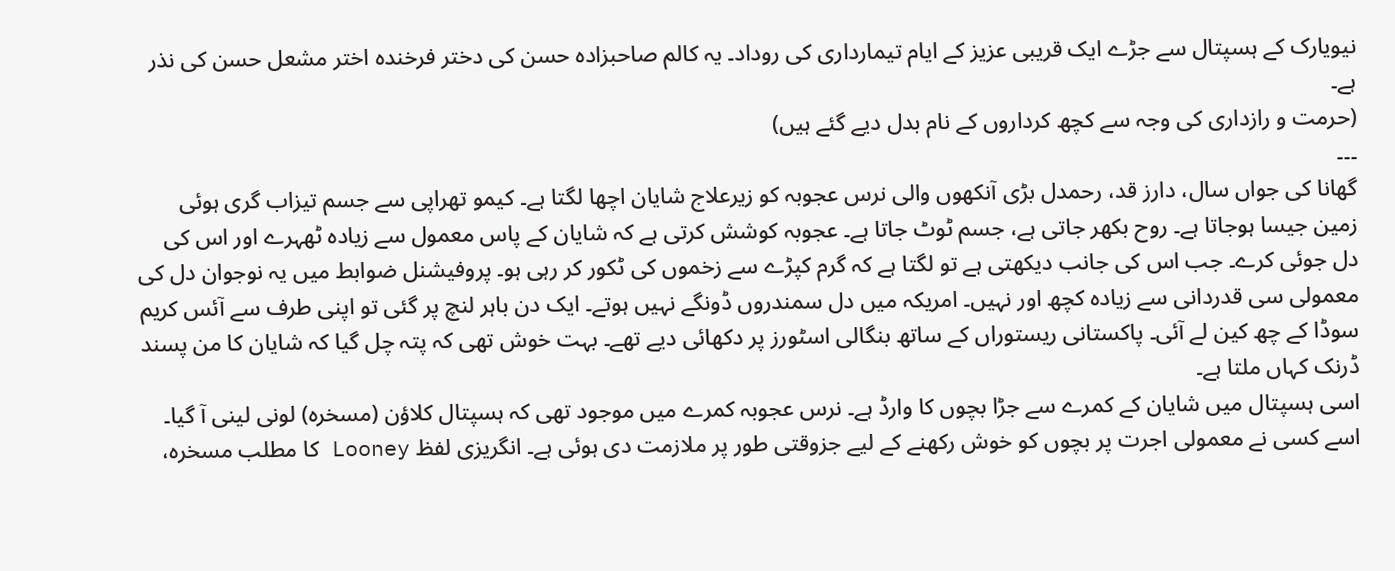نیویارک کے ہسپتال سے جڑے ایک قریبی عزیز کے ایام تیمارداری کی روداد۔ یہ کالم صاحبزادہ حسن کی دختر فرخندہ اختر مشعل حسن کی نذر ہے۔
(حرمت و رازداری کی وجہ سے کچھ کرداروں کے نام بدل دیے گئے ہیں)
۔۔۔
گھانا کی جواں سال، دارز قد، رحمدل بڑی آنکھوں والی نرس عجوبہ کو زیرعلاج شایان اچھا لگتا ہے۔ کیمو تھراپی سے جسم تیزاب گری ہوئی زمین جیسا ہوجاتا ہے۔ روح بکھر جاتی ہے، جسم ٹوٹ جاتا ہے۔ عجوبہ کوشش کرتی ہے کہ شایان کے پاس معمول سے زیادہ ٹھہرے اور اس کی دل جوئی کرے۔ جب اس کی جانب دیکھتی ہے تو لگتا ہے کہ گرم کپڑے سے زخموں کی ٹکور کر رہی ہو۔ پروفیشنل ضوابط میں یہ نوجوان دل کی معمولی سی قدردانی سے زیادہ کچھ اور نہیں۔ امریکہ میں دل سمندروں ڈونگے نہیں ہوتے۔ ایک دن باہر لنچ پر گئی تو اپنی طرف سے آئس کریم سوڈا کے چھ کین لے آئی۔ پاکستانی ریستوراں کے ساتھ بنگالی اسٹورز پر دکھائی دیے تھے۔ بہت خوش تھی کہ پتہ چل گیا کہ شایان کا من پسند ڈرنک کہاں ملتا ہے۔
اسی ہسپتال میں شایان کے کمرے سے جڑا بچوں کا وارڈ ہے۔ نرس عجوبہ کمرے میں موجود تھی کہ ہسپتال کلاؤن (مسخرہ) لونی لینی آ گیا۔ اسے کسی نے معمولی اجرت پر بچوں کو خوش رکھنے کے لیے جزوقتی طور پر ملازمت دی ہوئی ہے۔ انگریزی لفظ Looney کا مطلب مسخرہ،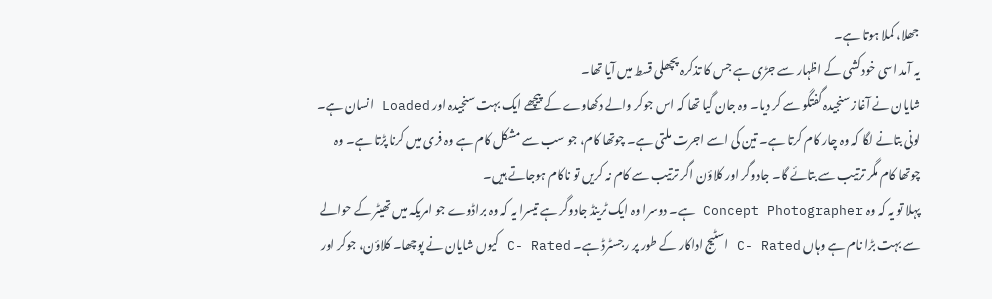جھلا، کملا ہوتا ہے۔
یہ آمد اسی خودکشی کے اظہار سے جڑی ہے جس کا تذکرہ پچھلی قسط میں آیا تھا۔
شایان نے آغاز سنجیدہ گفتگو سے کر دیا۔ وہ جان گیا تھا کہ اس جوکر والے دکھاوے کے پیچھے ایک بہت سنجیدہ اور Loaded انسان ہے۔ لونی بتانے لگا کہ وہ چار کام کرتا ہے۔ تین کی اسے اجرت ملتی ہے۔ چوتھا کام، جو سب سے مشکل کام ہے وہ فری میں کرنا پڑتا ہے۔ وہ چوتھا کام مگر ترتیب سے بتائے گا۔ جادوگر اور کلاؤن اگر ترتیب سے کام نہ کریں تو ناکام ہوجاتے ہیں۔
پہلا تو یہ کہ وہ Concept Photographer ہے۔ دوسرا وہ ایک ٹرینڈ جادوگر ہے تیسرا یہ کہ وہ براڈوے جو امریکہ میں تھیٹر کے حوالے سے بہت بڑا نام ہے وہاں C- Rated اسٹیج اداکار کے طور پر رجسٹرڈ ہے۔ C- Rated کیوں شایان نے پوچھا۔ کلاؤن، جوکر اور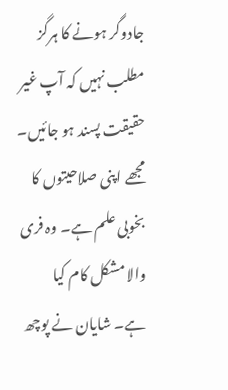جادوگر ہونے کا ہرگز مطلب نہیں کہ آپ غیر حقیقت پسند ہو جائیں۔ مجھے اپنی صلاحیتوں کا بخوبی علم ہے۔ وہ فری والا مشکل کام کیا ہے۔ شایان نے پوچھ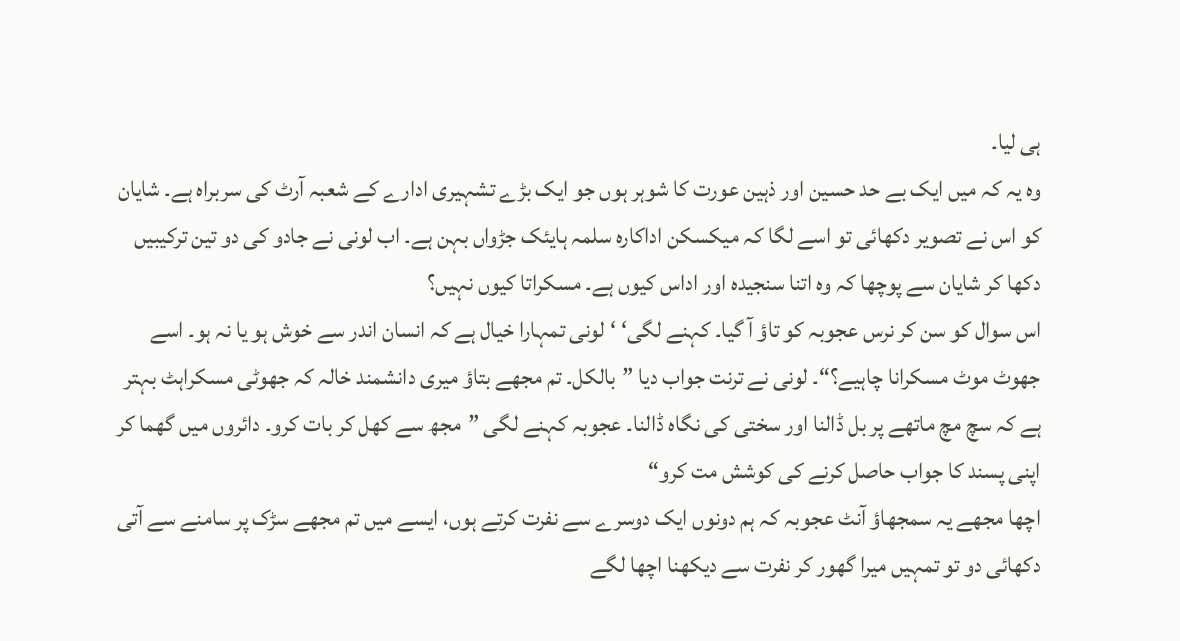ہی لیا۔
وہ یہ کہ میں ایک بے حد حسین اور ذہین عورت کا شوہر ہوں جو ایک بڑے تشہیری ادارے کے شعبہ آرٹ کی سربراہ ہے۔ شایان کو اس نے تصویر دکھائی تو اسے لگا کہ میکسکن اداکارہ سلمہ ہایئک جڑواں بہن ہے۔ اب لونی نے جادو کی دو تین ترکیبیں دکھا کر شایان سے پوچھا کہ وہ اتنا سنجیدہ اور اداس کیوں ہے۔ مسکراتا کیوں نہیں؟
اس سوال کو سن کر نرس عجوبہ کو تاؤ آ گیا۔ کہنے لگی‘ ‘لونی تمہارا خیال ہے کہ انسان اندر سے خوش ہو یا نہ ہو۔ اسے جھوٹ موٹ مسکرانا چاہیے؟“۔ لونی نے ترنت جواب دیا ”بالکل۔ تم مجھے بتاؤ میری دانشمند خالہ کہ جھوٹی مسکراہٹ بہتر ہے کہ سچ مچ ماتھے پر بل ڈالنا اور سختی کی نگاہ ڈالنا۔ عجوبہ کہنے لگی ”مجھ سے کھل کر بات کرو۔ دائروں میں گھما کر اپنی پسند کا جواب حاصل کرنے کی کوشش مت کرو“
اچھا مجھے یہ سمجھاؤ آنٹ عجوبہ کہ ہم دونوں ایک دوسرے سے نفرت کرتے ہوں، ایسے میں تم مجھے سڑک پر سامنے سے آتی دکھائی دو تو تمہیں میرا گھور کر نفرت سے دیکھنا اچھا لگے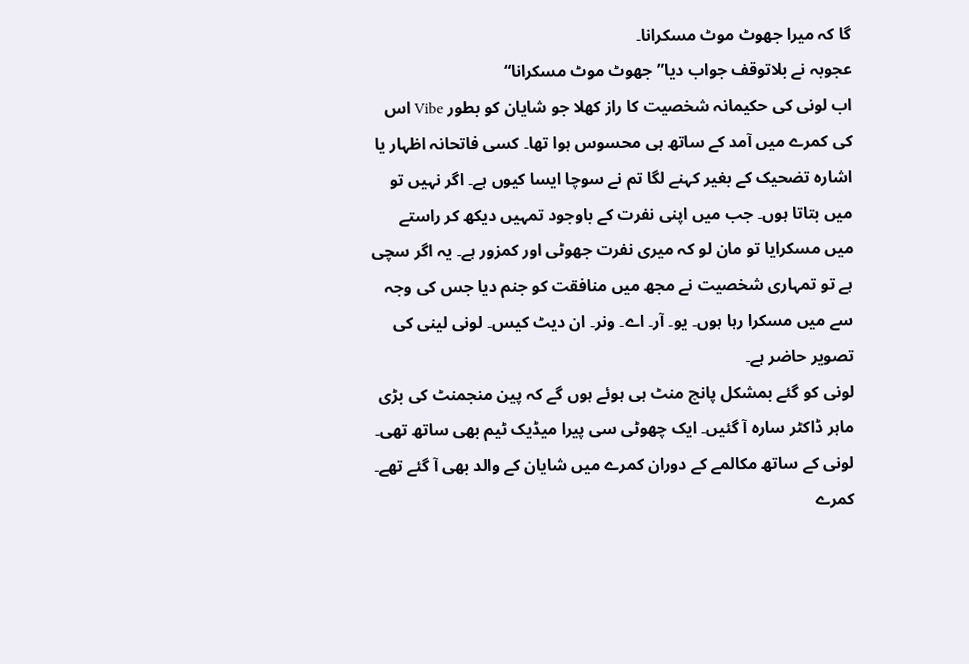گا کہ میرا جھوٹ موٹ مسکرانا۔
عجوبہ نے بلاتوقف جواب دیا”جھوٹ موٹ مسکرانا“
اب لونی کی حکیمانہ شخصیت کا راز کھلا جو شایان کو بطور Vibe اس کی کمرے میں آمد کے ساتھ ہی محسوس ہوا تھا۔ کسی فاتحانہ اظہار یا اشارہ تضحیک کے بغیر کہنے لگا تم نے سوچا ایسا کیوں ہے۔ اگر نہیں تو میں بتاتا ہوں۔ جب میں اپنی نفرت کے باوجود تمہیں دیکھ کر راستے میں مسکرایا تو مان لو کہ میری نفرت جھوٹی اور کمزور ہے۔ یہ اگر سچی ہے تو تمہاری شخصیت نے مجھ میں منافقت کو جنم دیا جس کی وجہ سے میں مسکرا رہا ہوں۔ یو۔ آر۔ اے۔ ونر۔ ان دیٹ کیس۔ لونی لینی کی تصویر حاضر ہے۔
لونی کو گئے بمشکل پانچ منٹ ہی ہوئے ہوں گے کہ پین منجمنٹ کی بڑی ماہر ڈاکٹر سارہ آ گئیں۔ ایک چھوٹی سی پیرا میڈیک ٹیم بھی ساتھ تھی۔ لونی کے ساتھ مکالمے کے دوران کمرے میں شایان کے والد بھی آ گئے تھے۔
کمرے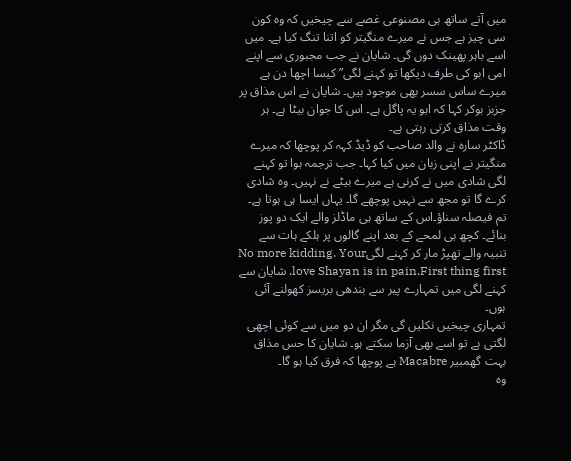میں آتے ساتھ ہی مصنوعی غصے سے چیخیں کہ وہ کون سی چیز ہے جس نے میرے منگیتر کو اتنا تنگ کیا ہے۔ میں اسے باہر پھینک دوں گی۔ شایان نے جب مجبوری سے اپنے امی ابو کی طرف دیکھا تو کہنے لگی”کیسا اچھا دن ہے میرے ساس سسر بھی موجود ہیں۔ شایان نے اس مذاق پر جزبز ہوکر کہا کہ ابو یہ پاگل ہے۔ اس کا جوان بیٹا ہے۔ ہر وقت مذاق کرتی رہتی ہے۔
ڈاکٹر سارہ نے والد صاحب کو ڈیڈ کہہ کر پوچھا کہ میرے منگیتر نے اپنی زبان میں کیا کہا۔ جب ترجمہ ہوا تو کہنے لگی شادی میں نے کرنی ہے میرے بیٹے نے نہیں۔ وہ شادی کرے گا تو مجھ سے نہیں پوچھے گا۔ یہاں ایسا ہی ہوتا ہے۔ تم فیصلہ سناؤ۔اس کے ساتھ ہی ماڈلز والے ایک دو پوز بنائے۔ کچھ ہی لمحے کے بعد اپنے گالوں پر ہلکے ہات سے تنبیہ والے تھپڑ مار کر کہنے لگیNo more kidding. Your love Shayan is in pain.First thing first. شایان سے کہنے لگی میں تمہارے پیر سے بندھی بریسز کھولنے آئی ہوں۔
تمہاری چیخیں نکلیں گی مگر ان دو میں سے کوئی اچھی لگتی ہے تو اسے بھی آزما سکتے ہو۔ شایان کا حس مذاق بہت گھمبیر Macabre ہے پوچھا کہ فرق کیا ہو گا۔
وہ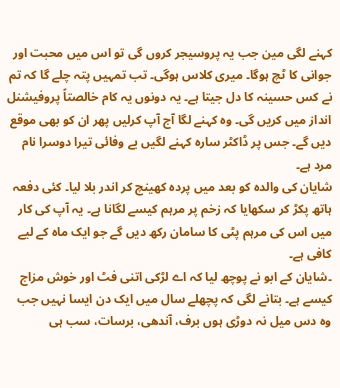کہنے لگی مین جب یہ پروسیجر کروں گی تو اس میں محبت اور جوانی کا ٹچ ہوگا۔ میری کلاس ہوگی۔ تب تمہیں پتہ چلے گا کہ تم نے کس حسینہ کا دل جیتا ہے۔ یہ دونوں یہ کام خالصتاً پروفیشنل انداز میں کریں گی۔ وہ کہنے لگا آج آپ کرلیں پھر ان کو بھی موقع دیں گے۔ جس پر ڈاکٹر سارہ کہنے لگیں بے وفائی تیرا دوسرا نام مرد ہے۔
شایان کی والدہ کو بعد میں پردہ کھینچ کر اندر بلا لیا۔ کئی دفعہ ہاتھ پکڑ کر سکھایا کہ زخم پر مرہم کیسے لگانا ہے۔ یہ آپ کی کار میں اس کی مرہم پٹی کا سامان رکھ دیں گے جو ایک ماہ کے لیے کافی ہے۔
۔شایان کے ابو نے پوچھ لیا کہ اے لڑکی اتنی فٹ اور خوش مزاج کیسے ہے۔ بتانے لگی کہ پچھلے سال میں ایک دن ایسا نہیں جب وہ دس میل نہ دوڑی ہوں برف، آندھی، برسات، سب ہی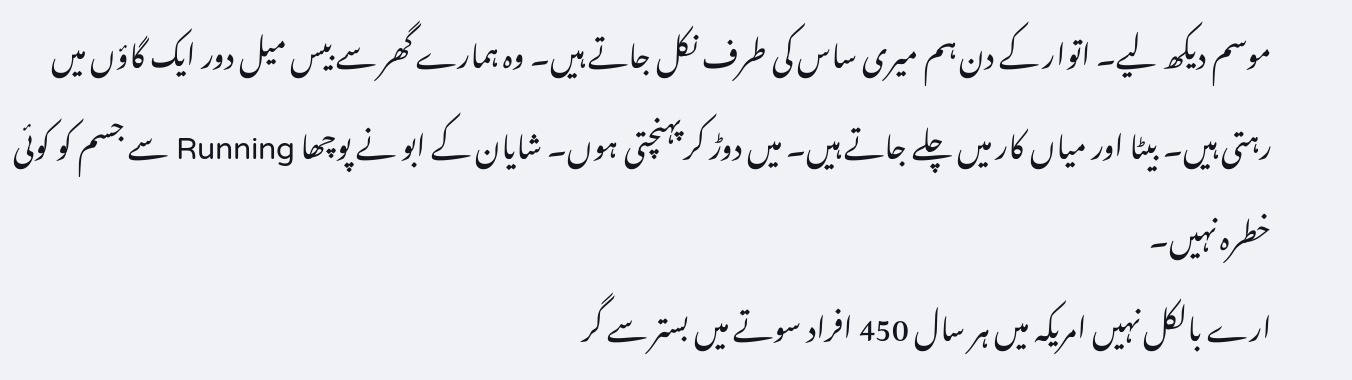موسم دیکھ لیے۔ اتوار کے دن ہم میری ساس کی طرف نکل جاتے ہیں۔ وہ ہمارے گھر سے بیس میل دور ایک گاؤں میں رہتی ہیں۔ بیٹا اور میاں کار میں چلے جاتے ہیں۔ میں دوڑ کر پہنچتی ہوں۔ شایان کے ابو نے پوچھا Running سے جسم کو کوئی خطرہ نہیں۔
ارے بالکل نہیں امریکہ میں ہر سال 450 افراد سوتے میں بستر سے گر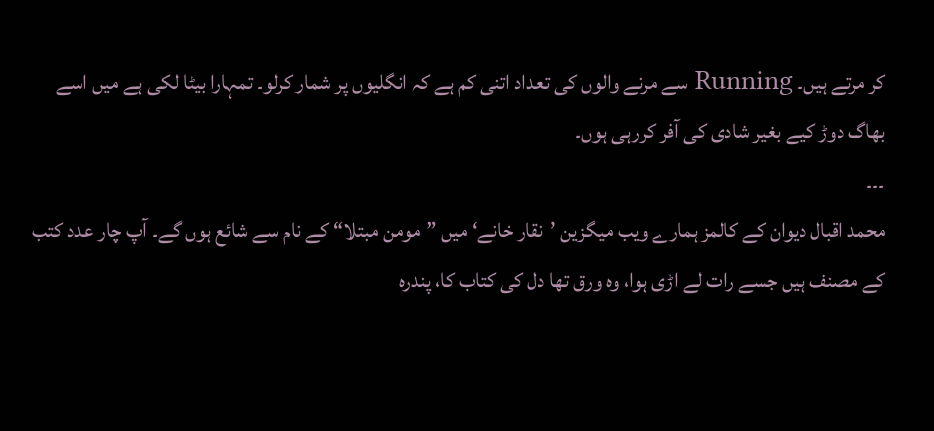کر مرتے ہیں۔ Running سے مرنے والوں کی تعداد اتنی کم ہے کہ انگلیوں پر شمار کرلو۔ تمہارا بیٹا لکی ہے میں اسے بھاگ دوڑ کیے بغیر شادی کی آفر کررہی ہوں۔
۔۔۔
محمد اقبال دیوان کے کالمز ہمارے ویب میگزین ’نقار خانے‘ میں ”مومن مبتلا“ کے نام سے شائع ہوں گے۔ آپ چار عدد کتب کے مصنف ہیں جسے رات لے اڑی ہوا، وہ ورق تھا دل کی کتاب کا، پندرہ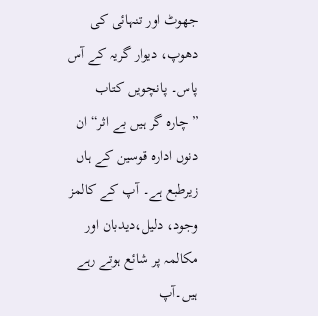جھوٹ اور تنہائی کی دھوپ، دیوار گریہ کے آس پاس۔ پانچویں کتاب ”چارہ گر ہیں بے اثر“ ان دنوں ادارہ قوسین کے ہاں زیرطبع ہے۔ آپ کے کالمز وجود، دلیل،دیدبان اور مکالمہ پر شائع ہوتے رہے ہیں۔آپ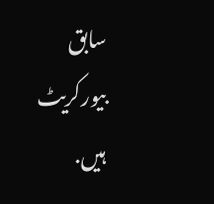سابق بیورکریٹ ہیں.